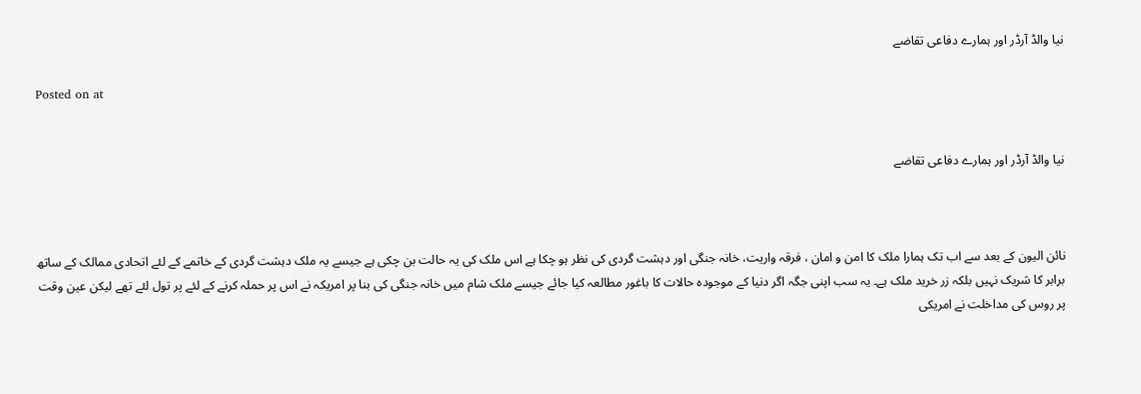نیا والڈ آرڈر اور ہمارے دفاعی تقاضے

Posted on at


نیا والڈ آرڈر اور ہمارے دفاعی تقاضے



نائن الیون کے بعد سے اب تک ہمارا ملک کا امن و امان ، فرقہ واریت، خانہ جنگی اور دہشت گردی کی نظر ہو چکا ہے اس ملک کی یہ حالت بن چکی ہے جیسے یہ ملک دہشت گردی کے خاتمے کے لئے اتحادی ممالک کے ساتھ برابر کا شریک نہیں بلکہ زر خرید ملک ہے۔ یہ سب اپنی جگہ اگر دنیا کے موجودہ حالات کا باغور مطالعہ کیا جائے جیسے ملک شام میں خانہ جنگی کی بنا پر امریکہ نے اس پر حملہ کرنے کے لئے پر تول لئے تھے لیکن عین وقت پر روس کی مداخلت نے امریکی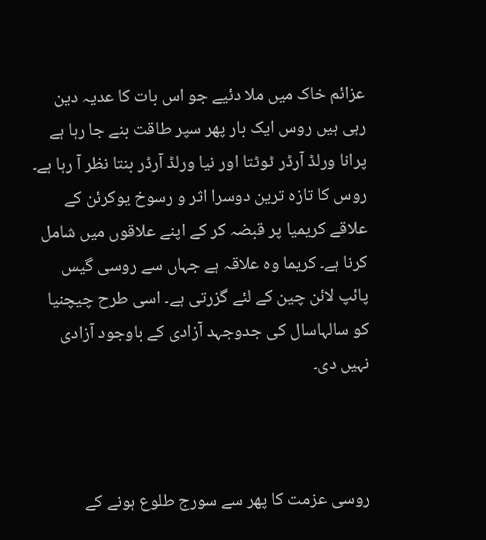عزائم خاک میں ملا دئیے جو اس بات کا عدیہ دین رہی ہیں روس ایک بار پھر سپر طاقت بنے جا رہا ہے پرانا ورلڈ آرڈر ٹوٹتا اور نیا ورلڈ آرڈر بنتا نظر آ رہا ہے۔  روس کا تازہ ترین دوسرا اثر و رسوخ یوکرئن کے علاقے کریمیا پر قبضہ کر کے اپنے علاقوں میں شامل کرنا ہے۔ کریما وہ علاقہ ہے جہاں سے روسی گیس پائپ لائن چین کے لئے گزرتی ہے۔ اسی طرح چیچنیا کو سالہاسال کی جدوجہد آزادی کے باوجود آزادی نہیں دی۔



روسی عزمت کا پھر سے سورج طلوع ہونے کے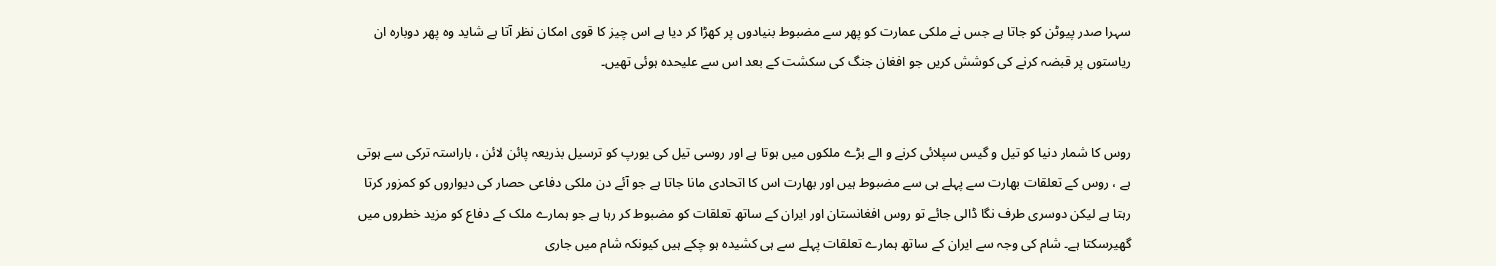سہرا صدر پیوٹن کو جاتا ہے جس نے ملکی عمارت کو پھر سے مضبوط بنیادوں پر کھڑا کر دیا ہے اس چیز کا قوی امکان نظر آتا ہے شاید وہ پھر دوبارہ ان ریاستوں پر قبضہ کرنے کی کوشش کریں جو افغان جنگ کی سکشت کے بعد اس سے علیحدہ ہوئی تھیں۔


روس کا شمار دنیا کو تیل و گیس سپلائی کرنے و الے بڑے ملکوں میں ہوتا ہے اور روسی تیل کی یورپ کو ترسیل بذریعہ پائن لائن ، باراستہ ترکی سے ہوتی ہے ، روس کے تعلقات بھارت سے پہلے ہی سے مضبوط ہیں اور بھارت اس کا اتحادی مانا جاتا ہے جو آئے دن ملکی دفاعی حصار کی دیواروں کو کمزور کرتا رہتا ہے لیکن دوسری طرف نگا ڈالی جائے تو روس افغانستان اور ایران کے ساتھ تعلقات کو مضبوط کر رہا ہے جو ہمارے ملک کے دفاع کو مزید خطروں میں گھیرسکتا ہے۔ شام کی وجہ سے ایران کے ساتھ ہمارے تعلقات پہلے سے ہی کشیدہ ہو چکے ہیں کیونکہ شام میں جاری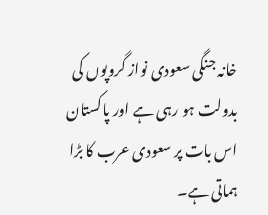خانہ جنگی سعودی نواز گروپوں کی بدولت ہو رہی ہے اور پاکستان اس بات پر سعودی عرب کا بڑا ہماتی ہے۔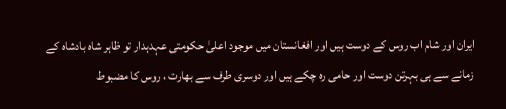ایران اور شام اب روس کے دوست ہیں اور افغانستان میں موجود اعلیٰ حکومتی عہدہدار تو ظاہر شاہ بادشاہ کے زمانے سے ہی بہرتن دوست اور حامی رہ چکے ہیں اور دوسری طرف سے بھارت ، روس کا مضبوط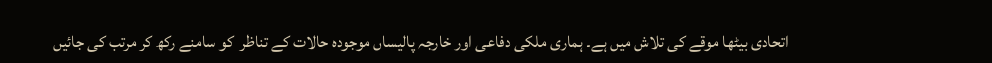اتحادی بیٹھا موقے کی تلاش میں ہے۔ ہماری ملکی دفاعی اور خارجہ پالیساں موجودہ حالات کے تناظر  کو سامنے رکھ کر مرتب کی جائیں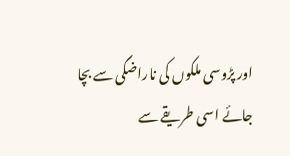اور پڑوسی ملکوں کی ناراضگی سے بچا جائے اسی طریقے سے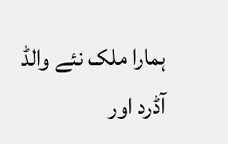ہمارا ملک نئے والڈ آڈرد اور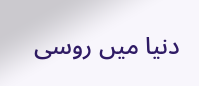دنیا میں روسی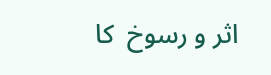اثر و رسوخ  کا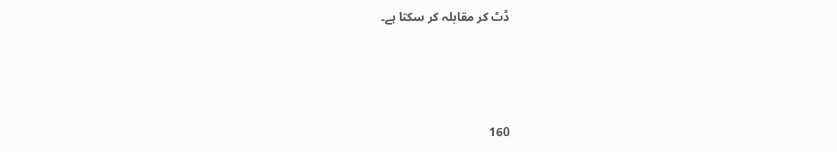ڈٹ کر مقابلہ کر سکتا ہے۔



160